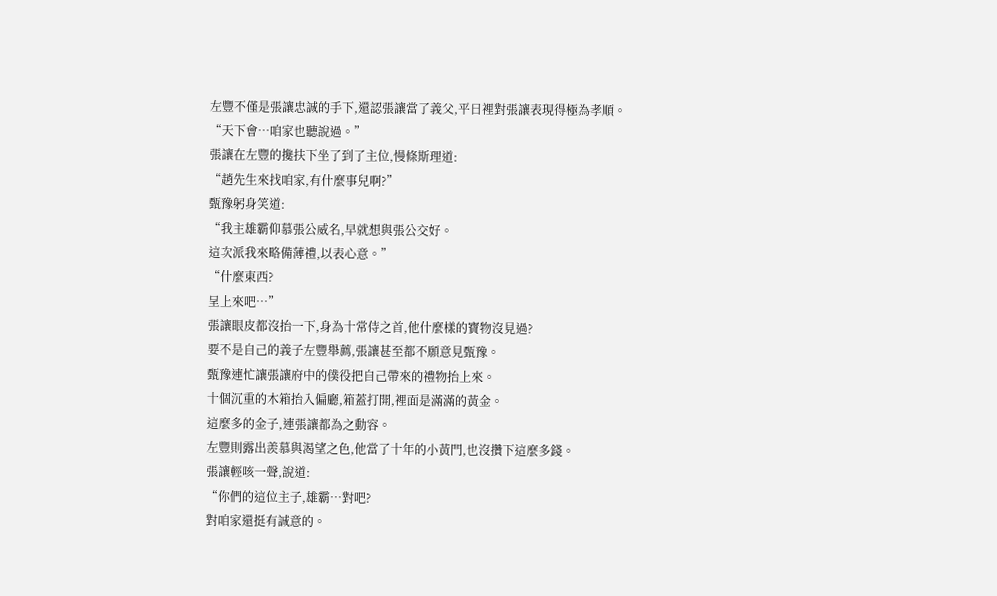左豐不僅是張讓忠誠的手下,還認張讓當了義父,平日裡對張讓表現得極為孝順。
“天下會…咱家也聽說過。”
張讓在左豐的攙扶下坐了到了主位,慢條斯理道:
“趙先生來找咱家,有什麼事兒啊?”
甄豫躬身笑道:
“我主雄霸仰慕張公威名,早就想與張公交好。
這次派我來略備薄禮,以表心意。”
“什麼東西?
呈上來吧…”
張讓眼皮都沒抬一下,身為十常侍之首,他什麼樣的寶物沒見過?
要不是自己的義子左豐舉薦,張讓甚至都不願意見甄豫。
甄豫連忙讓張讓府中的僕役把自己帶來的禮物抬上來。
十個沉重的木箱抬入偏廳,箱蓋打開,裡面是滿滿的黃金。
這麼多的金子,連張讓都為之動容。
左豐則露出羨慕與渴望之色,他當了十年的小黃門,也沒攢下這麼多錢。
張讓輕咳一聲,說道:
“你們的這位主子,雄霸…對吧?
對咱家還挺有誠意的。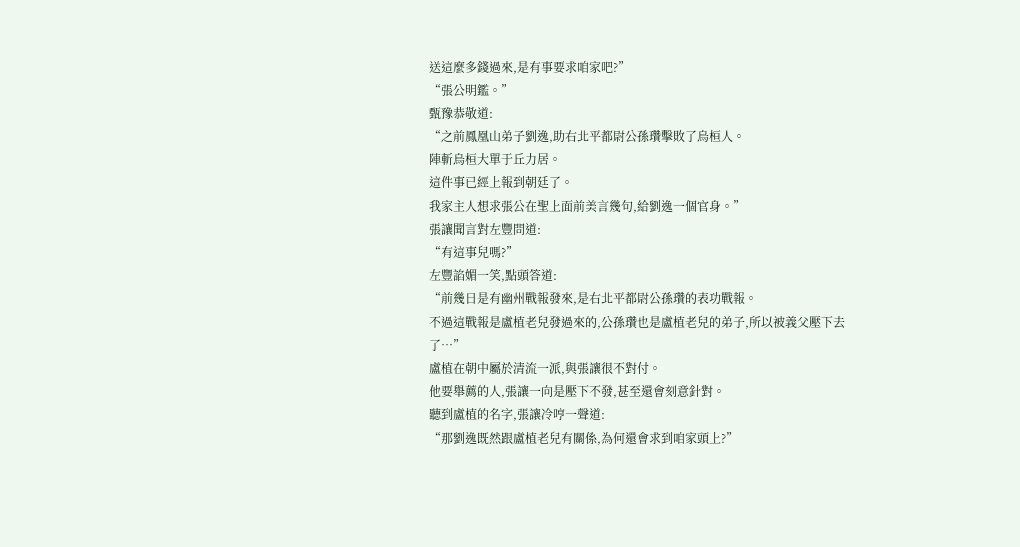送這麼多錢過來,是有事要求咱家吧?”
“張公明鑑。”
甄豫恭敬道:
“之前鳳凰山弟子劉逸,助右北平都尉公孫瓚擊敗了烏桓人。
陣斬烏桓大單于丘力居。
這件事已經上報到朝廷了。
我家主人想求張公在聖上面前美言幾句,給劉逸一個官身。”
張讓聞言對左豐問道:
“有這事兒嗎?”
左豐諂媚一笑,點頭答道:
“前幾日是有幽州戰報發來,是右北平都尉公孫瓚的表功戰報。
不過這戰報是盧植老兒發過來的,公孫瓚也是盧植老兒的弟子,所以被義父壓下去了…”
盧植在朝中屬於清流一派,與張讓很不對付。
他要舉薦的人,張讓一向是壓下不發,甚至還會刻意針對。
聽到盧植的名字,張讓冷哼一聲道:
“那劉逸既然跟盧植老兒有關係,為何還會求到咱家頭上?”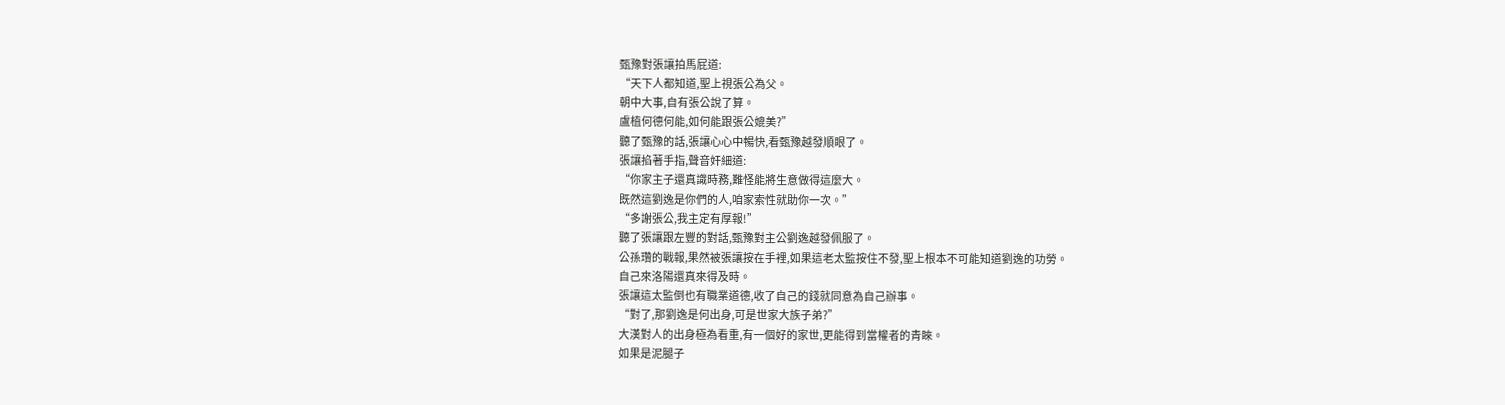甄豫對張讓拍馬屁道:
“天下人都知道,聖上視張公為父。
朝中大事,自有張公說了算。
盧植何德何能,如何能跟張公媲美?”
聽了甄豫的話,張讓心心中暢快,看甄豫越發順眼了。
張讓掐著手指,聲音奸細道:
“你家主子還真識時務,難怪能將生意做得這麼大。
既然這劉逸是你們的人,咱家索性就助你一次。”
“多謝張公,我主定有厚報!”
聽了張讓跟左豐的對話,甄豫對主公劉逸越發佩服了。
公孫瓚的戰報,果然被張讓按在手裡,如果這老太監按住不發,聖上根本不可能知道劉逸的功勞。
自己來洛陽還真來得及時。
張讓這太監倒也有職業道德,收了自己的錢就同意為自己辦事。
“對了,那劉逸是何出身,可是世家大族子弟?”
大漢對人的出身極為看重,有一個好的家世,更能得到當權者的青睞。
如果是泥腿子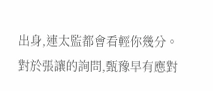出身,連太監都會看輕你幾分。
對於張讓的詢問,甄豫早有應對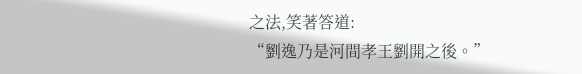之法,笑著答道:
“劉逸乃是河間孝王劉開之後。”